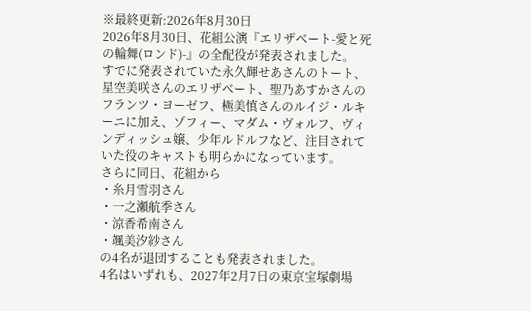※最終更新:2026年8月30日
2026年8月30日、花組公演『エリザベート-愛と死の輪舞(ロンド)-』の全配役が発表されました。
すでに発表されていた永久輝せあさんのトート、星空美咲さんのエリザベート、聖乃あすかさんのフランツ・ヨーゼフ、極美慎さんのルイジ・ルキーニに加え、ゾフィー、マダム・ヴォルフ、ヴィンディッシュ嬢、少年ルドルフなど、注目されていた役のキャストも明らかになっています。
さらに同日、花組から
・糸月雪羽さん
・一之瀬航季さん
・涼香希南さん
・颯美汐紗さん
の4名が退団することも発表されました。
4名はいずれも、2027年2月7日の東京宝塚劇場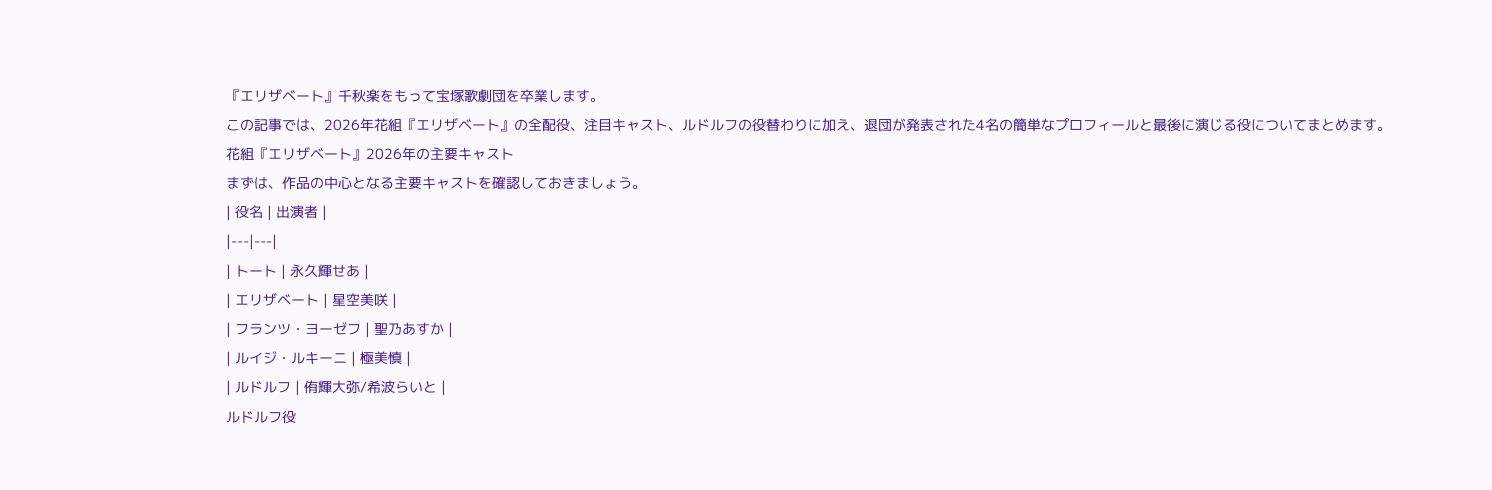『エリザベート』千秋楽をもって宝塚歌劇団を卒業します。
この記事では、2026年花組『エリザベート』の全配役、注目キャスト、ルドルフの役替わりに加え、退団が発表された4名の簡単なプロフィールと最後に演じる役についてまとめます。
花組『エリザベート』2026年の主要キャスト
まずは、作品の中心となる主要キャストを確認しておきましょう。
| 役名 | 出演者 |
|---|---|
| トート | 永久輝せあ |
| エリザベート | 星空美咲 |
| フランツ・ヨーゼフ | 聖乃あすか |
| ルイジ・ルキーニ | 極美慎 |
| ルドルフ | 侑輝大弥/希波らいと |
ルドルフ役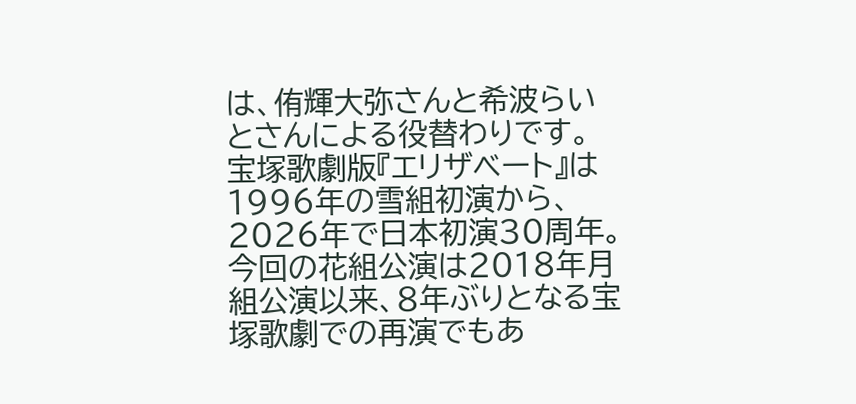は、侑輝大弥さんと希波らいとさんによる役替わりです。
宝塚歌劇版『エリザベート』は1996年の雪組初演から、2026年で日本初演30周年。
今回の花組公演は2018年月組公演以来、8年ぶりとなる宝塚歌劇での再演でもあ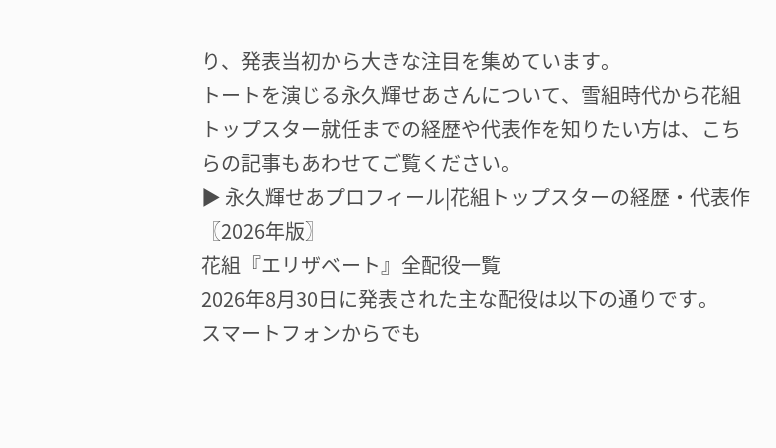り、発表当初から大きな注目を集めています。
トートを演じる永久輝せあさんについて、雪組時代から花組トップスター就任までの経歴や代表作を知りたい方は、こちらの記事もあわせてご覧ください。
▶ 永久輝せあプロフィール|花組トップスターの経歴・代表作〖2026年版〗
花組『エリザベート』全配役一覧
2026年8月30日に発表された主な配役は以下の通りです。
スマートフォンからでも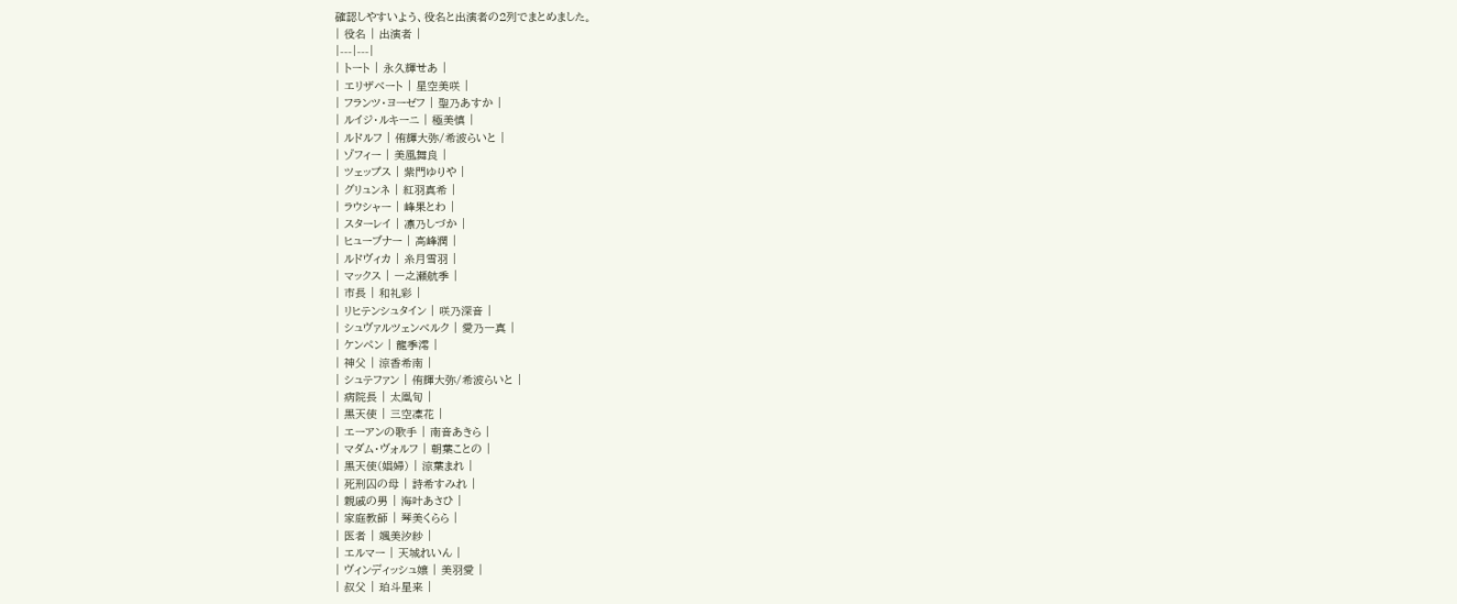確認しやすいよう、役名と出演者の2列でまとめました。
| 役名 | 出演者 |
|---|---|
| トート | 永久輝せあ |
| エリザベート | 星空美咲 |
| フランツ・ヨーゼフ | 聖乃あすか |
| ルイジ・ルキーニ | 極美慎 |
| ルドルフ | 侑輝大弥/希波らいと |
| ゾフィー | 美風舞良 |
| ツェップス | 紫門ゆりや |
| グリュンネ | 紅羽真希 |
| ラウシャー | 峰果とわ |
| スターレイ | 凛乃しづか |
| ヒューブナー | 高峰潤 |
| ルドヴィカ | 糸月雪羽 |
| マックス | 一之瀬航季 |
| 市長 | 和礼彩 |
| リヒテンシュタイン | 咲乃深音 |
| シュヴァルツェンベルク | 愛乃一真 |
| ケンペン | 龍季澪 |
| 神父 | 涼香希南 |
| シュテファン | 侑輝大弥/希波らいと |
| 病院長 | 太凰旬 |
| 黒天使 | 三空凜花 |
| エーアンの歌手 | 南音あきら |
| マダム・ヴォルフ | 朝葉ことの |
| 黒天使(娼婦) | 涼葉まれ |
| 死刑囚の母 | 詩希すみれ |
| 親戚の男 | 海叶あさひ |
| 家庭教師 | 琴美くらら |
| 医者 | 颯美汐紗 |
| エルマー | 天城れいん |
| ヴィンディッシュ嬢 | 美羽愛 |
| 叔父 | 珀斗星来 |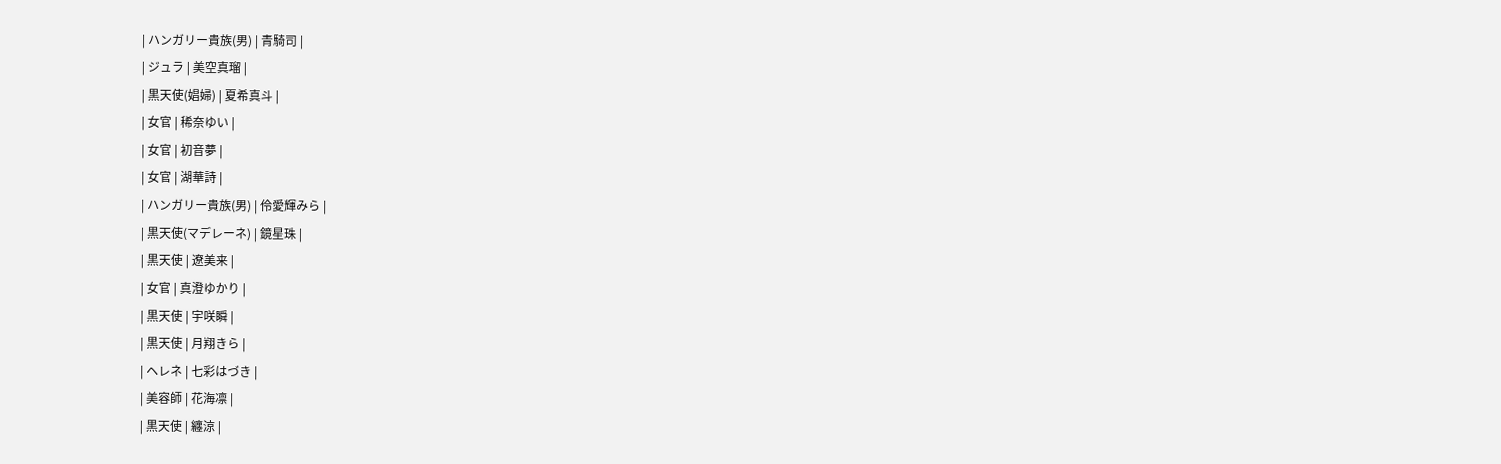| ハンガリー貴族(男) | 青騎司 |
| ジュラ | 美空真瑠 |
| 黒天使(娼婦) | 夏希真斗 |
| 女官 | 稀奈ゆい |
| 女官 | 初音夢 |
| 女官 | 湖華詩 |
| ハンガリー貴族(男) | 伶愛輝みら |
| 黒天使(マデレーネ) | 鏡星珠 |
| 黒天使 | 遼美来 |
| 女官 | 真澄ゆかり |
| 黒天使 | 宇咲瞬 |
| 黒天使 | 月翔きら |
| ヘレネ | 七彩はづき |
| 美容師 | 花海凛 |
| 黒天使 | 纏涼 |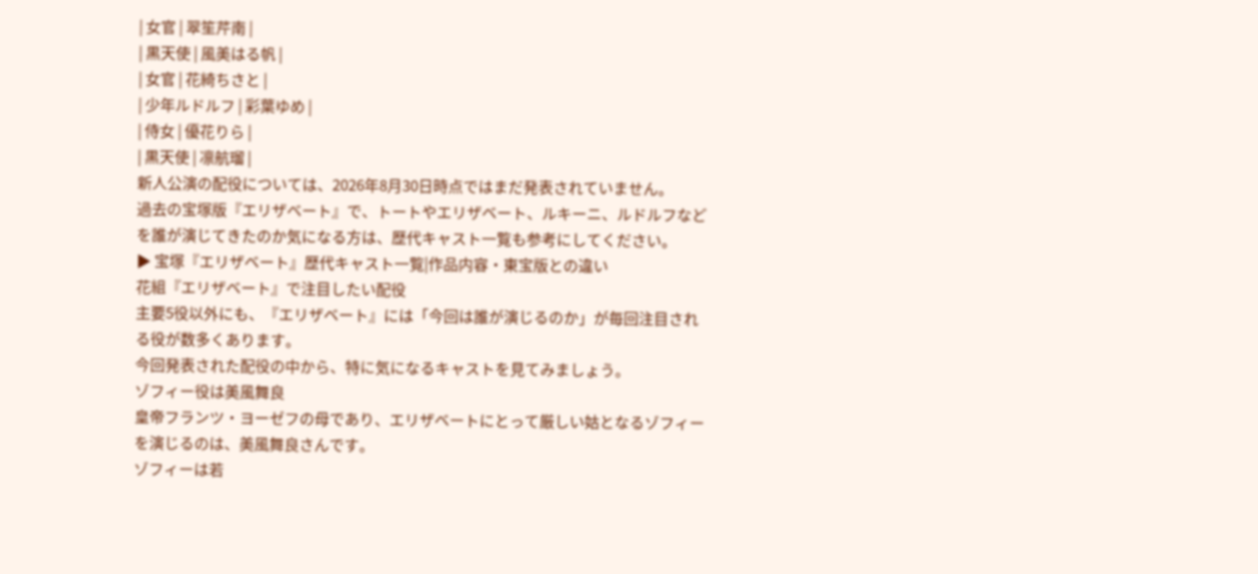| 女官 | 翠笙芹南 |
| 黒天使 | 風美はる帆 |
| 女官 | 花綺ちさと |
| 少年ルドルフ | 彩葉ゆめ |
| 侍女 | 優花りら |
| 黒天使 | 凛航瑠 |
新人公演の配役については、2026年8月30日時点ではまだ発表されていません。
過去の宝塚版『エリザベート』で、トートやエリザベート、ルキーニ、ルドルフなどを誰が演じてきたのか気になる方は、歴代キャスト一覧も参考にしてください。
▶ 宝塚『エリザベート』歴代キャスト一覧|作品内容・東宝版との違い
花組『エリザベート』で注目したい配役
主要5役以外にも、『エリザベート』には「今回は誰が演じるのか」が毎回注目される役が数多くあります。
今回発表された配役の中から、特に気になるキャストを見てみましょう。
ゾフィー役は美風舞良
皇帝フランツ・ヨーゼフの母であり、エリザベートにとって厳しい姑となるゾフィーを演じるのは、美風舞良さんです。
ゾフィーは若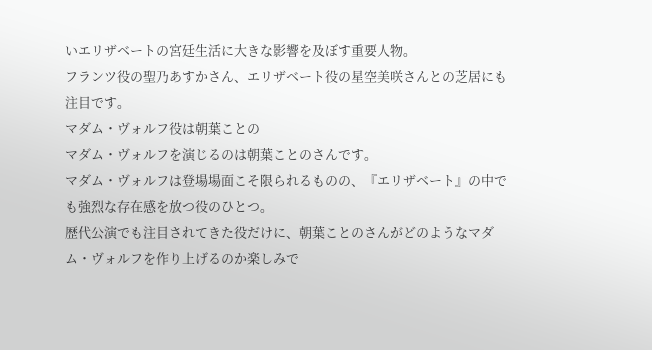いエリザベートの宮廷生活に大きな影響を及ぼす重要人物。
フランツ役の聖乃あすかさん、エリザベート役の星空美咲さんとの芝居にも注目です。
マダム・ヴォルフ役は朝葉ことの
マダム・ヴォルフを演じるのは朝葉ことのさんです。
マダム・ヴォルフは登場場面こそ限られるものの、『エリザベート』の中でも強烈な存在感を放つ役のひとつ。
歴代公演でも注目されてきた役だけに、朝葉ことのさんがどのようなマダム・ヴォルフを作り上げるのか楽しみで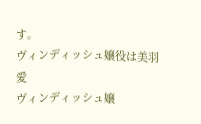す。
ヴィンディッシュ嬢役は美羽愛
ヴィンディッシュ嬢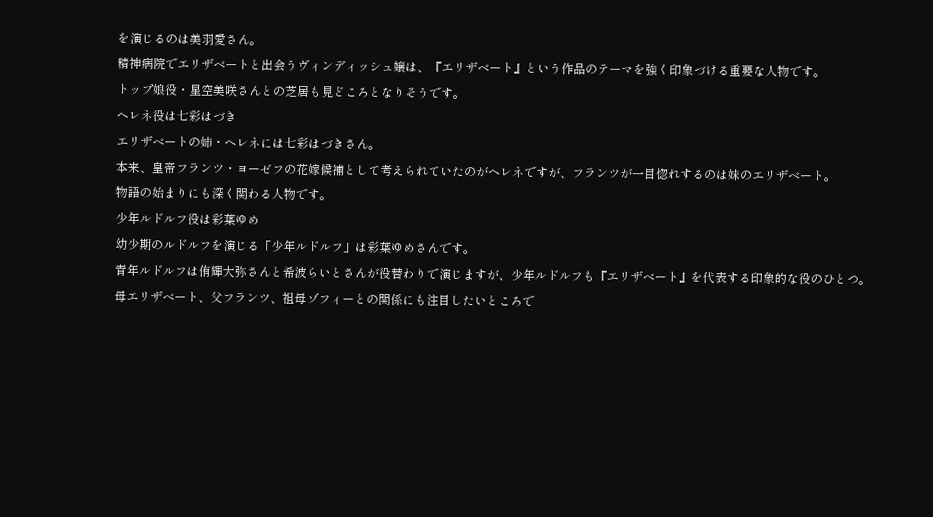を演じるのは美羽愛さん。
精神病院でエリザベートと出会うヴィンディッシュ嬢は、『エリザベート』という作品のテーマを強く印象づける重要な人物です。
トップ娘役・星空美咲さんとの芝居も見どころとなりそうです。
ヘレネ役は七彩はづき
エリザベートの姉・ヘレネには七彩はづきさん。
本来、皇帝フランツ・ヨーゼフの花嫁候補として考えられていたのがヘレネですが、フランツが一目惚れするのは妹のエリザベート。
物語の始まりにも深く関わる人物です。
少年ルドルフ役は彩葉ゆめ
幼少期のルドルフを演じる「少年ルドルフ」は彩葉ゆめさんです。
青年ルドルフは侑輝大弥さんと希波らいとさんが役替わりで演じますが、少年ルドルフも『エリザベート』を代表する印象的な役のひとつ。
母エリザベート、父フランツ、祖母ゾフィーとの関係にも注目したいところで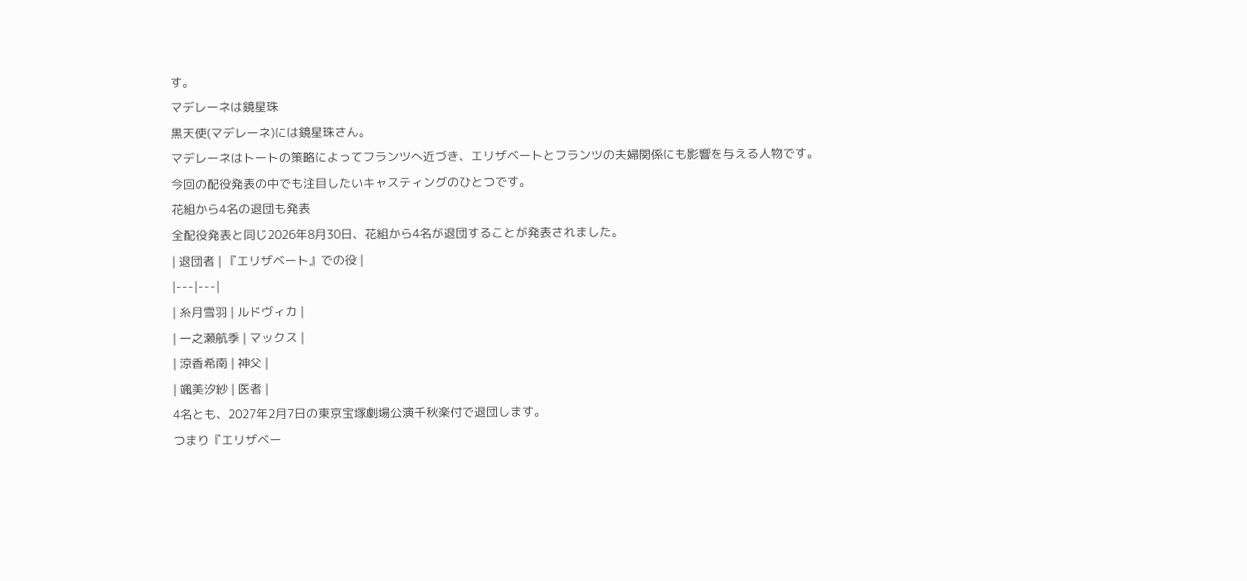す。
マデレーネは鏡星珠
黒天使(マデレーネ)には鏡星珠さん。
マデレーネはトートの策略によってフランツへ近づき、エリザベートとフランツの夫婦関係にも影響を与える人物です。
今回の配役発表の中でも注目したいキャスティングのひとつです。
花組から4名の退団も発表
全配役発表と同じ2026年8月30日、花組から4名が退団することが発表されました。
| 退団者 | 『エリザベート』での役 |
|---|---|
| 糸月雪羽 | ルドヴィカ |
| 一之瀬航季 | マックス |
| 涼香希南 | 神父 |
| 颯美汐紗 | 医者 |
4名とも、2027年2月7日の東京宝塚劇場公演千秋楽付で退団します。
つまり『エリザベー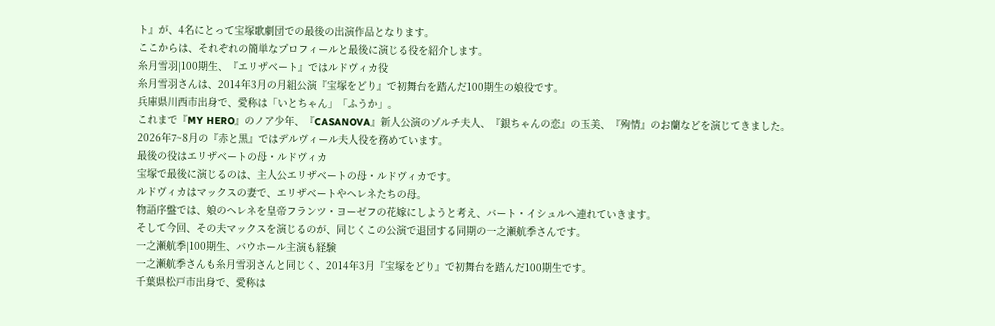ト』が、4名にとって宝塚歌劇団での最後の出演作品となります。
ここからは、それぞれの簡単なプロフィールと最後に演じる役を紹介します。
糸月雪羽|100期生、『エリザベート』ではルドヴィカ役
糸月雪羽さんは、2014年3月の月組公演『宝塚をどり』で初舞台を踏んだ100期生の娘役です。
兵庫県川西市出身で、愛称は「いとちゃん」「ふうか」。
これまで『MY HERO』のノア少年、『CASANOVA』新人公演のゾルチ夫人、『銀ちゃんの恋』の玉美、『殉情』のお蘭などを演じてきました。
2026年7~8月の『赤と黒』ではデルヴィール夫人役を務めています。
最後の役はエリザベートの母・ルドヴィカ
宝塚で最後に演じるのは、主人公エリザベートの母・ルドヴィカです。
ルドヴィカはマックスの妻で、エリザベートやヘレネたちの母。
物語序盤では、娘のヘレネを皇帝フランツ・ヨーゼフの花嫁にしようと考え、バート・イシュルへ連れていきます。
そして今回、その夫マックスを演じるのが、同じくこの公演で退団する同期の一之瀬航季さんです。
一之瀬航季|100期生、バウホール主演も経験
一之瀬航季さんも糸月雪羽さんと同じく、2014年3月『宝塚をどり』で初舞台を踏んだ100期生です。
千葉県松戸市出身で、愛称は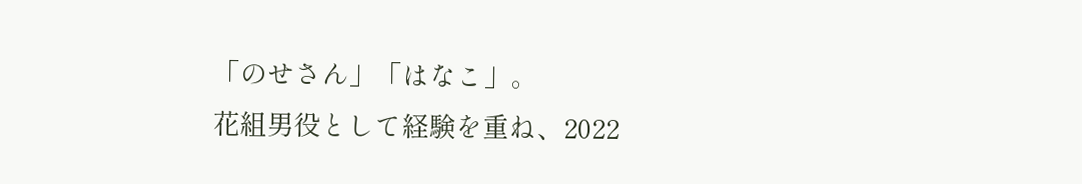「のせさん」「はなこ」。
花組男役として経験を重ね、2022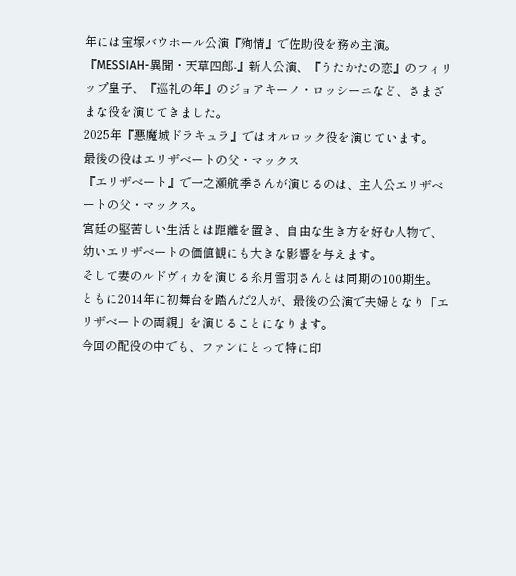年には宝塚バウホール公演『殉情』で佐助役を務め主演。
『MESSIAH-異聞・天草四郎-』新人公演、『うたかたの恋』のフィリップ皇子、『巡礼の年』のジョアキーノ・ロッシーニなど、さまざまな役を演じてきました。
2025年『悪魔城ドラキュラ』ではオルロック役を演じています。
最後の役はエリザベートの父・マックス
『エリザベート』で一之瀬航季さんが演じるのは、主人公エリザベートの父・マックス。
宮廷の堅苦しい生活とは距離を置き、自由な生き方を好む人物で、幼いエリザベートの価値観にも大きな影響を与えます。
そして妻のルドヴィカを演じる糸月雪羽さんとは同期の100期生。
ともに2014年に初舞台を踏んだ2人が、最後の公演で夫婦となり「エリザベートの両親」を演じることになります。
今回の配役の中でも、ファンにとって特に印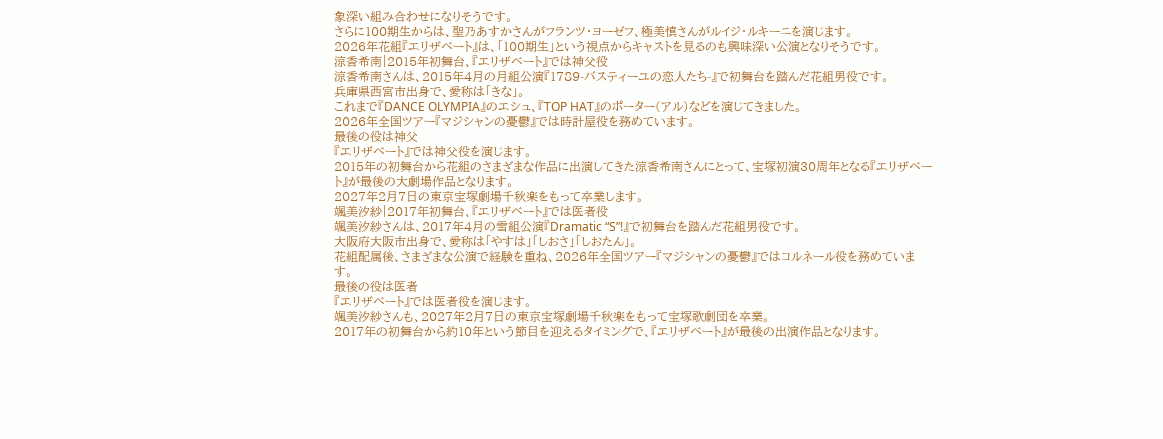象深い組み合わせになりそうです。
さらに100期生からは、聖乃あすかさんがフランツ・ヨーゼフ、極美慎さんがルイジ・ルキーニを演じます。
2026年花組『エリザベート』は、「100期生」という視点からキャストを見るのも興味深い公演となりそうです。
涼香希南|2015年初舞台、『エリザベート』では神父役
涼香希南さんは、2015年4月の月組公演『1789-バスティーユの恋人たち-』で初舞台を踏んだ花組男役です。
兵庫県西宮市出身で、愛称は「きな」。
これまで『DANCE OLYMPIA』のエシュ、『TOP HAT』のポーター(アル)などを演じてきました。
2026年全国ツアー『マジシャンの憂鬱』では時計屋役を務めています。
最後の役は神父
『エリザベート』では神父役を演じます。
2015年の初舞台から花組のさまざまな作品に出演してきた涼香希南さんにとって、宝塚初演30周年となる『エリザベート』が最後の大劇場作品となります。
2027年2月7日の東京宝塚劇場千秋楽をもって卒業します。
颯美汐紗|2017年初舞台、『エリザベート』では医者役
颯美汐紗さんは、2017年4月の雪組公演『Dramatic “S”!』で初舞台を踏んだ花組男役です。
大阪府大阪市出身で、愛称は「やすは」「しおさ」「しおたん」。
花組配属後、さまざまな公演で経験を重ね、2026年全国ツアー『マジシャンの憂鬱』ではコルネール役を務めています。
最後の役は医者
『エリザベート』では医者役を演じます。
颯美汐紗さんも、2027年2月7日の東京宝塚劇場千秋楽をもって宝塚歌劇団を卒業。
2017年の初舞台から約10年という節目を迎えるタイミングで、『エリザベート』が最後の出演作品となります。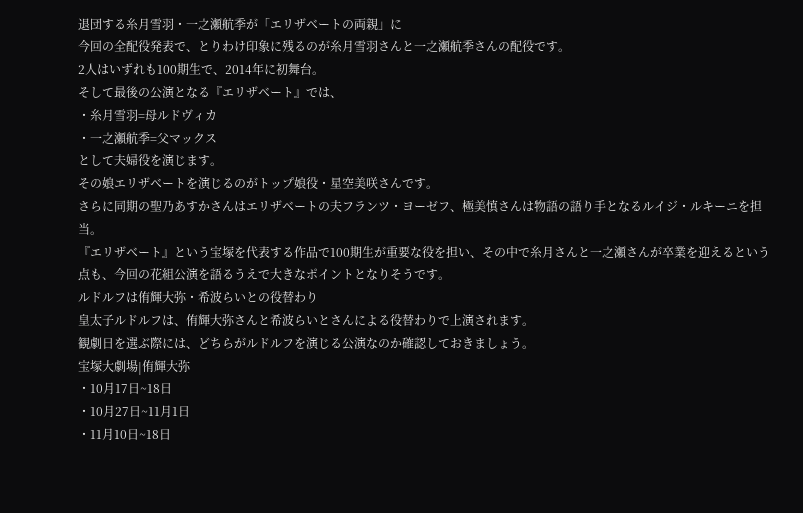退団する糸月雪羽・一之瀬航季が「エリザベートの両親」に
今回の全配役発表で、とりわけ印象に残るのが糸月雪羽さんと一之瀬航季さんの配役です。
2人はいずれも100期生で、2014年に初舞台。
そして最後の公演となる『エリザベート』では、
・糸月雪羽=母ルドヴィカ
・一之瀬航季=父マックス
として夫婦役を演じます。
その娘エリザベートを演じるのがトップ娘役・星空美咲さんです。
さらに同期の聖乃あすかさんはエリザベートの夫フランツ・ヨーゼフ、極美慎さんは物語の語り手となるルイジ・ルキーニを担当。
『エリザベート』という宝塚を代表する作品で100期生が重要な役を担い、その中で糸月さんと一之瀬さんが卒業を迎えるという点も、今回の花組公演を語るうえで大きなポイントとなりそうです。
ルドルフは侑輝大弥・希波らいとの役替わり
皇太子ルドルフは、侑輝大弥さんと希波らいとさんによる役替わりで上演されます。
観劇日を選ぶ際には、どちらがルドルフを演じる公演なのか確認しておきましょう。
宝塚大劇場|侑輝大弥
・10月17日~18日
・10月27日~11月1日
・11月10日~18日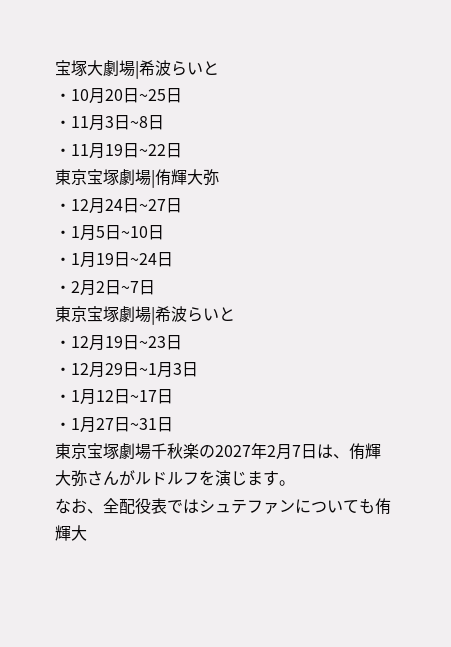宝塚大劇場|希波らいと
・10月20日~25日
・11月3日~8日
・11月19日~22日
東京宝塚劇場|侑輝大弥
・12月24日~27日
・1月5日~10日
・1月19日~24日
・2月2日~7日
東京宝塚劇場|希波らいと
・12月19日~23日
・12月29日~1月3日
・1月12日~17日
・1月27日~31日
東京宝塚劇場千秋楽の2027年2月7日は、侑輝大弥さんがルドルフを演じます。
なお、全配役表ではシュテファンについても侑輝大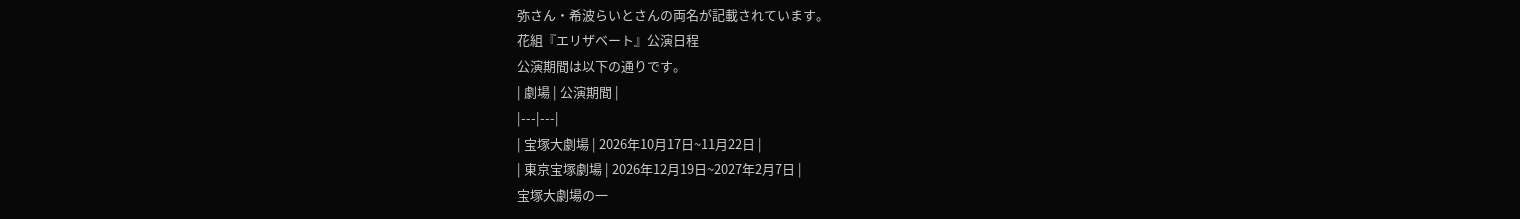弥さん・希波らいとさんの両名が記載されています。
花組『エリザベート』公演日程
公演期間は以下の通りです。
| 劇場 | 公演期間 |
|---|---|
| 宝塚大劇場 | 2026年10月17日~11月22日 |
| 東京宝塚劇場 | 2026年12月19日~2027年2月7日 |
宝塚大劇場の一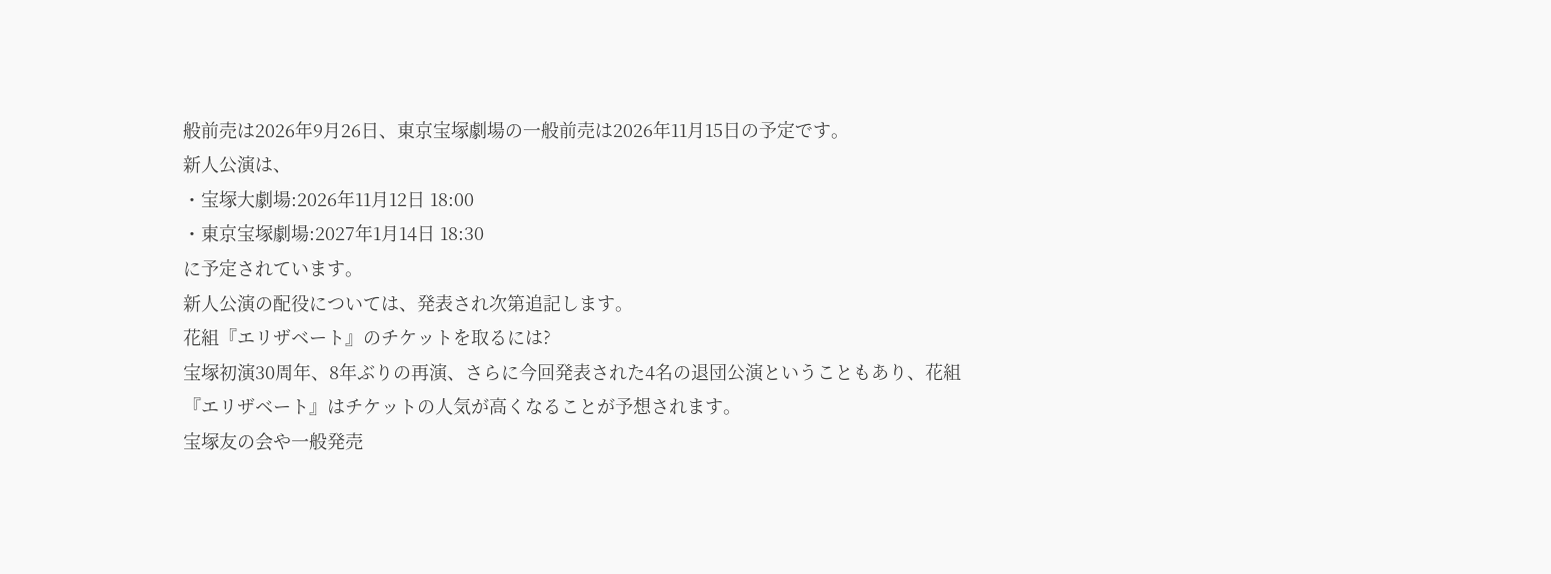般前売は2026年9月26日、東京宝塚劇場の一般前売は2026年11月15日の予定です。
新人公演は、
・宝塚大劇場:2026年11月12日 18:00
・東京宝塚劇場:2027年1月14日 18:30
に予定されています。
新人公演の配役については、発表され次第追記します。
花組『エリザベート』のチケットを取るには?
宝塚初演30周年、8年ぶりの再演、さらに今回発表された4名の退団公演ということもあり、花組『エリザベート』はチケットの人気が高くなることが予想されます。
宝塚友の会や一般発売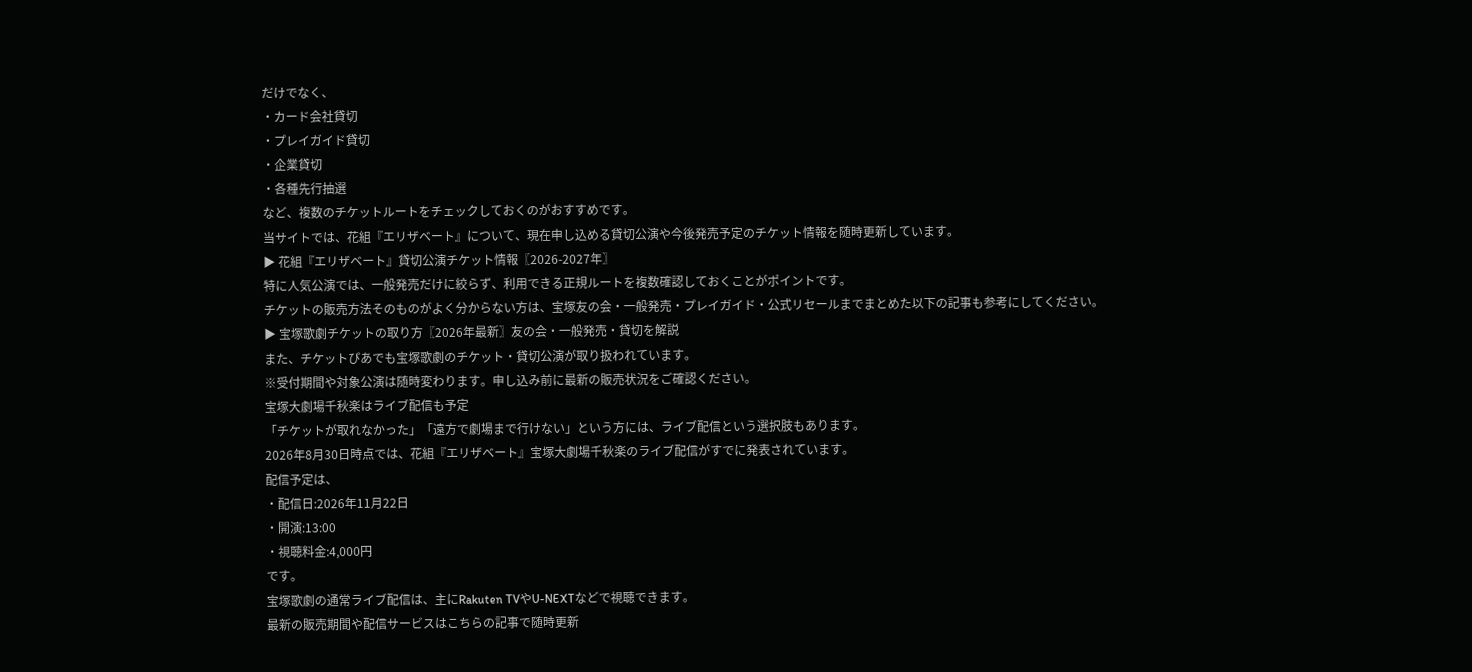だけでなく、
・カード会社貸切
・プレイガイド貸切
・企業貸切
・各種先行抽選
など、複数のチケットルートをチェックしておくのがおすすめです。
当サイトでは、花組『エリザベート』について、現在申し込める貸切公演や今後発売予定のチケット情報を随時更新しています。
▶ 花組『エリザベート』貸切公演チケット情報〖2026-2027年〗
特に人気公演では、一般発売だけに絞らず、利用できる正規ルートを複数確認しておくことがポイントです。
チケットの販売方法そのものがよく分からない方は、宝塚友の会・一般発売・プレイガイド・公式リセールまでまとめた以下の記事も参考にしてください。
▶ 宝塚歌劇チケットの取り方〖2026年最新〗友の会・一般発売・貸切を解説
また、チケットぴあでも宝塚歌劇のチケット・貸切公演が取り扱われています。
※受付期間や対象公演は随時変わります。申し込み前に最新の販売状況をご確認ください。
宝塚大劇場千秋楽はライブ配信も予定
「チケットが取れなかった」「遠方で劇場まで行けない」という方には、ライブ配信という選択肢もあります。
2026年8月30日時点では、花組『エリザベート』宝塚大劇場千秋楽のライブ配信がすでに発表されています。
配信予定は、
・配信日:2026年11月22日
・開演:13:00
・視聴料金:4,000円
です。
宝塚歌劇の通常ライブ配信は、主にRakuten TVやU-NEXTなどで視聴できます。
最新の販売期間や配信サービスはこちらの記事で随時更新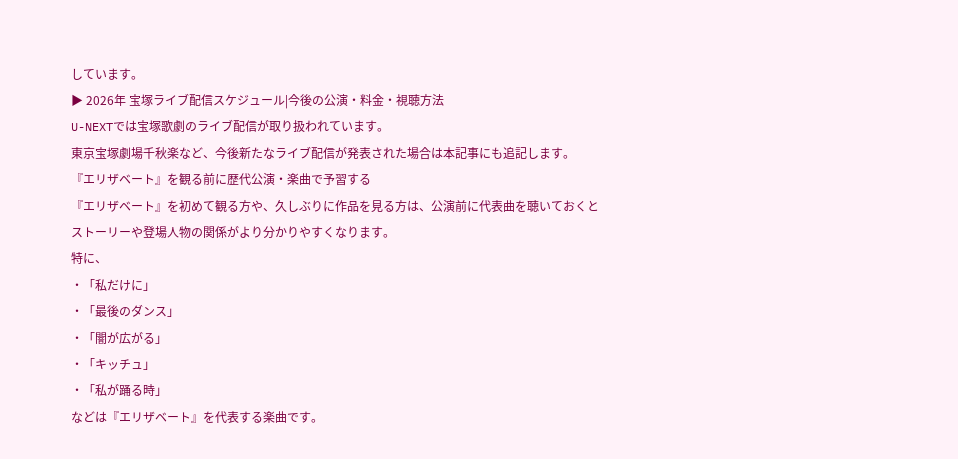しています。
▶ 2026年 宝塚ライブ配信スケジュール|今後の公演・料金・視聴方法
U-NEXTでは宝塚歌劇のライブ配信が取り扱われています。
東京宝塚劇場千秋楽など、今後新たなライブ配信が発表された場合は本記事にも追記します。
『エリザベート』を観る前に歴代公演・楽曲で予習する
『エリザベート』を初めて観る方や、久しぶりに作品を見る方は、公演前に代表曲を聴いておくとストーリーや登場人物の関係がより分かりやすくなります。
特に、
・「私だけに」
・「最後のダンス」
・「闇が広がる」
・「キッチュ」
・「私が踊る時」
などは『エリザベート』を代表する楽曲です。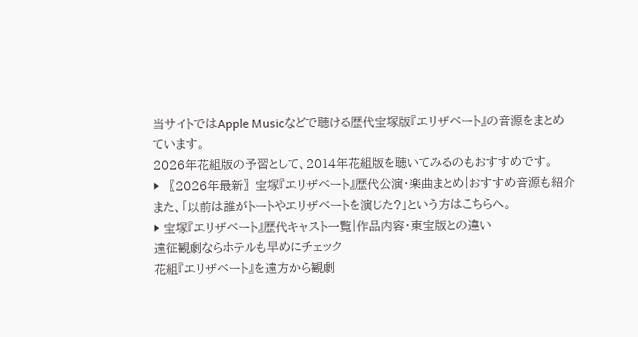当サイトではApple Musicなどで聴ける歴代宝塚版『エリザベート』の音源をまとめています。
2026年花組版の予習として、2014年花組版を聴いてみるのもおすすめです。
▶ 〖2026年最新〗宝塚『エリザベート』歴代公演・楽曲まとめ|おすすめ音源も紹介
また、「以前は誰がトートやエリザベートを演じた?」という方はこちらへ。
▶ 宝塚『エリザベート』歴代キャスト一覧|作品内容・東宝版との違い
遠征観劇ならホテルも早めにチェック
花組『エリザベート』を遠方から観劇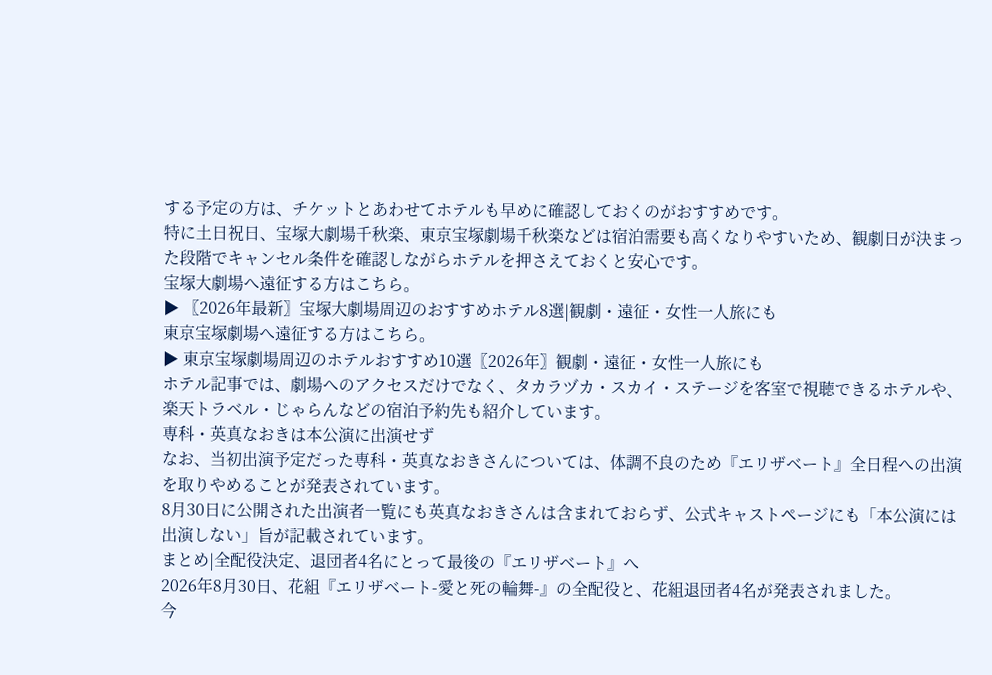する予定の方は、チケットとあわせてホテルも早めに確認しておくのがおすすめです。
特に土日祝日、宝塚大劇場千秋楽、東京宝塚劇場千秋楽などは宿泊需要も高くなりやすいため、観劇日が決まった段階でキャンセル条件を確認しながらホテルを押さえておくと安心です。
宝塚大劇場へ遠征する方はこちら。
▶ 〖2026年最新〗宝塚大劇場周辺のおすすめホテル8選|観劇・遠征・女性一人旅にも
東京宝塚劇場へ遠征する方はこちら。
▶ 東京宝塚劇場周辺のホテルおすすめ10選〖2026年〗観劇・遠征・女性一人旅にも
ホテル記事では、劇場へのアクセスだけでなく、タカラヅカ・スカイ・ステージを客室で視聴できるホテルや、楽天トラベル・じゃらんなどの宿泊予約先も紹介しています。
専科・英真なおきは本公演に出演せず
なお、当初出演予定だった専科・英真なおきさんについては、体調不良のため『エリザベート』全日程への出演を取りやめることが発表されています。
8月30日に公開された出演者一覧にも英真なおきさんは含まれておらず、公式キャストページにも「本公演には出演しない」旨が記載されています。
まとめ|全配役決定、退団者4名にとって最後の『エリザベート』へ
2026年8月30日、花組『エリザベート-愛と死の輪舞-』の全配役と、花組退団者4名が発表されました。
今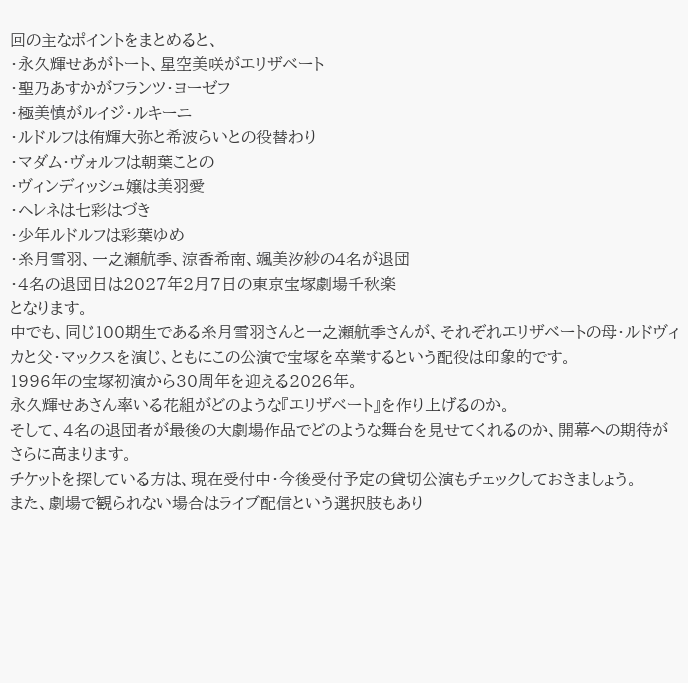回の主なポイントをまとめると、
・永久輝せあがトート、星空美咲がエリザベート
・聖乃あすかがフランツ・ヨーゼフ
・極美慎がルイジ・ルキーニ
・ルドルフは侑輝大弥と希波らいとの役替わり
・マダム・ヴォルフは朝葉ことの
・ヴィンディッシュ嬢は美羽愛
・ヘレネは七彩はづき
・少年ルドルフは彩葉ゆめ
・糸月雪羽、一之瀬航季、涼香希南、颯美汐紗の4名が退団
・4名の退団日は2027年2月7日の東京宝塚劇場千秋楽
となります。
中でも、同じ100期生である糸月雪羽さんと一之瀬航季さんが、それぞれエリザベートの母・ルドヴィカと父・マックスを演じ、ともにこの公演で宝塚を卒業するという配役は印象的です。
1996年の宝塚初演から30周年を迎える2026年。
永久輝せあさん率いる花組がどのような『エリザベート』を作り上げるのか。
そして、4名の退団者が最後の大劇場作品でどのような舞台を見せてくれるのか、開幕への期待がさらに高まります。
チケットを探している方は、現在受付中・今後受付予定の貸切公演もチェックしておきましょう。
また、劇場で観られない場合はライブ配信という選択肢もあり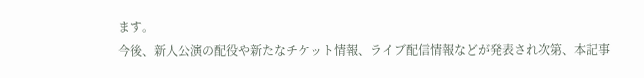ます。
今後、新人公演の配役や新たなチケット情報、ライブ配信情報などが発表され次第、本記事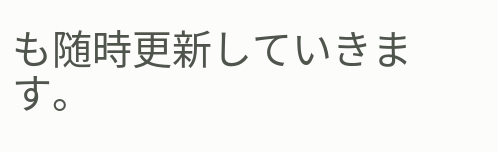も随時更新していきます。